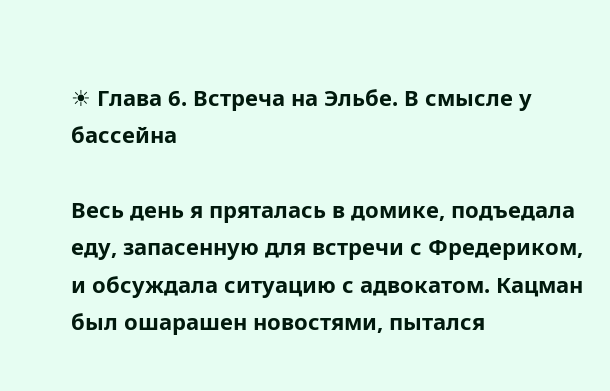☀ Глава 6. Встреча на Эльбе. В смысле у бассейна

Весь день я пряталась в домике, подъедала еду, запасенную для встречи с Фредериком, и обсуждала ситуацию с адвокатом. Кацман был ошарашен новостями, пытался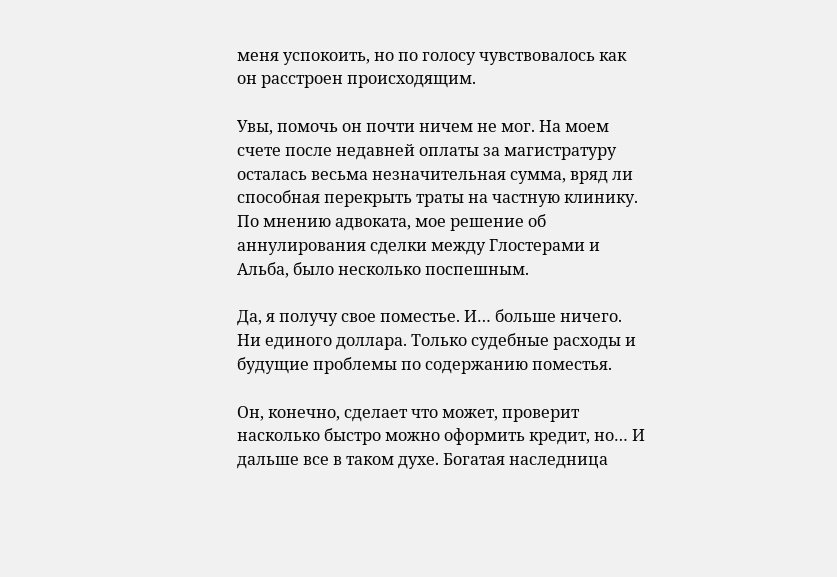меня успокоить, но по голосу чувствовалось как он расстроен происходящим.

Увы, помочь он почти ничем не мог. На моем счете после недавней оплаты за магистратуру осталась весьма незначительная сумма, вряд ли способная перекрыть траты на частную клинику. По мнению адвоката, мое решение об аннулирования сделки между Глостерами и Альба, было несколько поспешным.

Да, я получу свое поместье. И… больше ничего. Ни единого доллара. Только судебные расходы и будущие проблемы по содержанию поместья.

Он, конечно, сделает что может, проверит насколько быстро можно оформить кредит, но… И дальше все в таком духе. Богатая наследница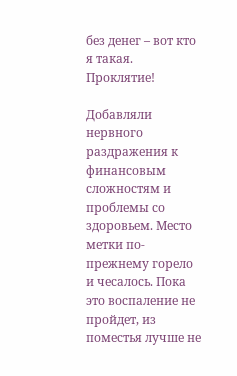без денег – вот кто я такая. Проклятие!

Добавляли нервного раздражения к финансовым сложностям и проблемы со здоровьем. Место метки по-прежнему горело и чесалось. Пока это воспаление не пройдет, из поместья лучше не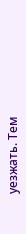уезжать. Тем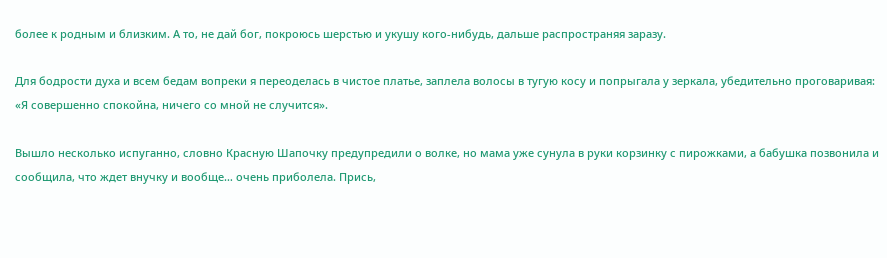более к родным и близким. А то, не дай бог, покроюсь шерстью и укушу кого-нибудь, дальше распространяя заразу.

Для бодрости духа и всем бедам вопреки я переоделась в чистое платье, заплела волосы в тугую косу и попрыгала у зеркала, убедительно проговаривая: «Я совершенно спокойна, ничего со мной не случится».

Вышло несколько испуганно, словно Красную Шапочку предупредили о волке, но мама уже сунула в руки корзинку с пирожками, а бабушка позвонила и сообщила, что ждет внучку и вообще… очень приболела. Прись,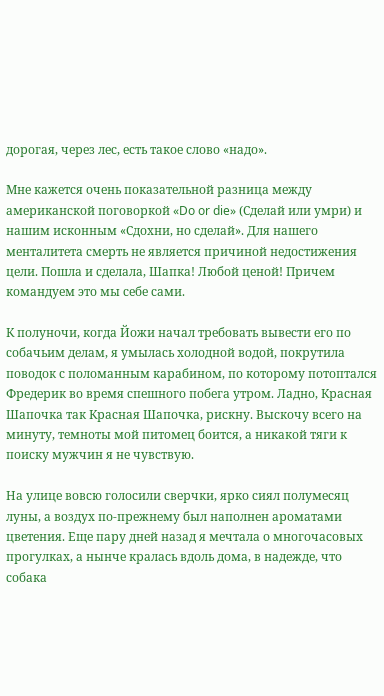дорогая, через лес, есть такое слово «надо».

Мне кажется очень показательной разница между американской поговоркой «Do or die» (Сделай или умри) и нашим исконным «Сдохни, но сделай». Для нашего менталитета смерть не является причиной недостижения цели. Пошла и сделала, Шапка! Любой ценой! Причем командуем это мы себе сами.

К полуночи, когда Йожи начал требовать вывести его по собачьим делам, я умылась холодной водой, покрутила поводок с поломанным карабином, по которому потоптался Фредерик во время спешного побега утром. Ладно, Красная Шапочка так Красная Шапочка, рискну. Выскочу всего на минуту, темноты мой питомец боится, а никакой тяги к поиску мужчин я не чувствую.

На улице вовсю голосили сверчки, ярко сиял полумесяц луны, а воздух по-прежнему был наполнен ароматами цветения. Еще пару дней назад я мечтала о многочасовых прогулках, а нынче кралась вдоль дома, в надежде, что собака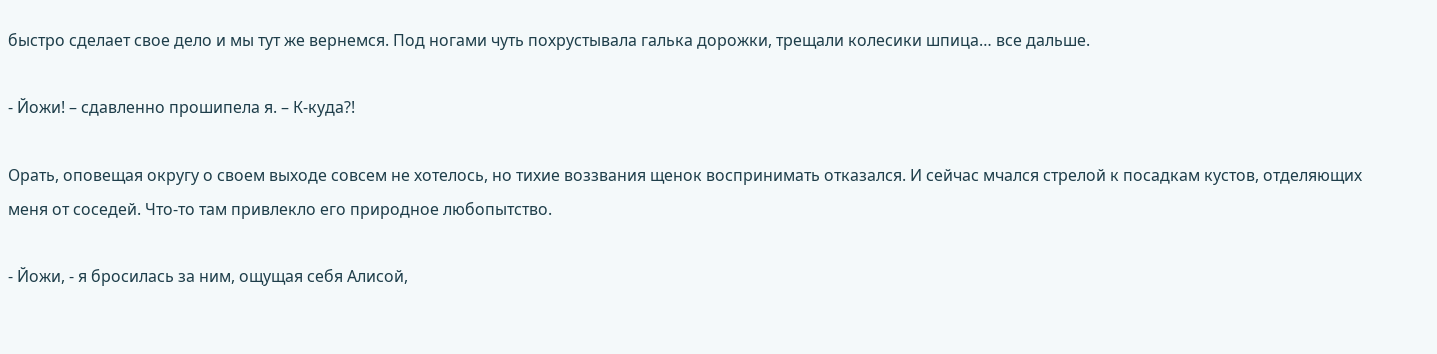быстро сделает свое дело и мы тут же вернемся. Под ногами чуть похрустывала галька дорожки, трещали колесики шпица… все дальше.

- Йожи! – сдавленно прошипела я. – К-куда?!

Орать, оповещая округу о своем выходе совсем не хотелось, но тихие воззвания щенок воспринимать отказался. И сейчас мчался стрелой к посадкам кустов, отделяющих меня от соседей. Что-то там привлекло его природное любопытство.

- Йожи, - я бросилась за ним, ощущая себя Алисой,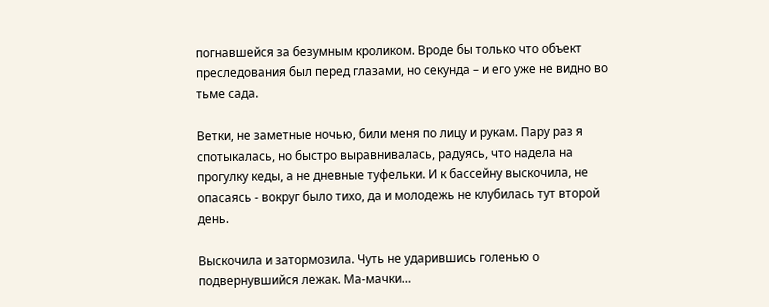погнавшейся за безумным кроликом. Вроде бы только что объект преследования был перед глазами, но секунда – и его уже не видно во тьме сада.

Ветки, не заметные ночью, били меня по лицу и рукам. Пару раз я спотыкалась, но быстро выравнивалась, радуясь, что надела на прогулку кеды, а не дневные туфельки. И к бассейну выскочила, не опасаясь - вокруг было тихо, да и молодежь не клубилась тут второй день.

Выскочила и затормозила. Чуть не ударившись голенью о подвернувшийся лежак. Ма-мачки…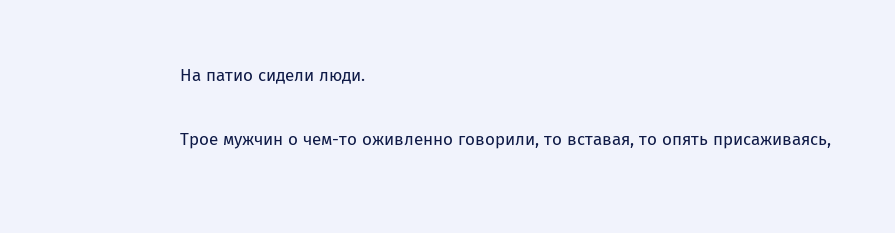На патио сидели люди.

Трое мужчин о чем-то оживленно говорили, то вставая, то опять присаживаясь,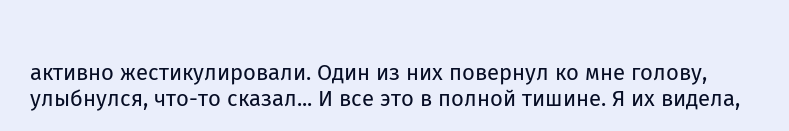активно жестикулировали. Один из них повернул ко мне голову, улыбнулся, что-то сказал... И все это в полной тишине. Я их видела,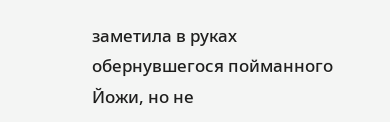заметила в руках обернувшегося пойманного Йожи, но не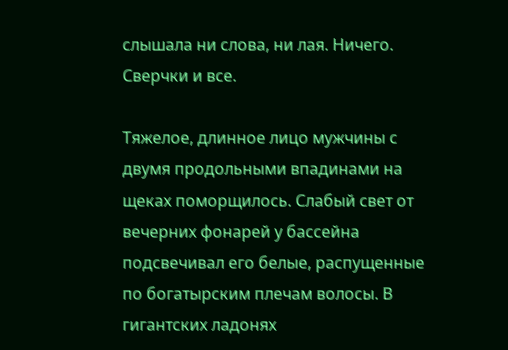слышала ни слова, ни лая. Ничего. Сверчки и все.

Тяжелое, длинное лицо мужчины с двумя продольными впадинами на щеках поморщилось. Слабый свет от вечерних фонарей у бассейна подсвечивал его белые, распущенные по богатырским плечам волосы. В гигантских ладонях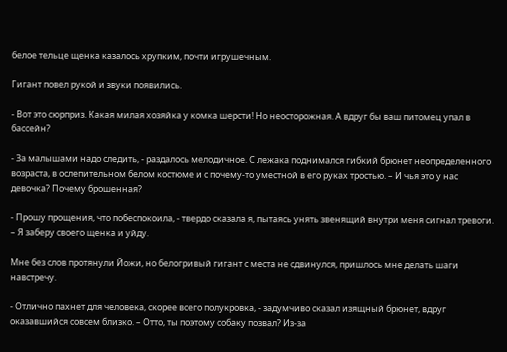белое тельце щенка казалось хрупким, почти игрушечным.

Гигант повел рукой и звуки появились.

- Вот это сюрприз. Какая милая хозяйка у комка шерсти! Но неосторожная. А вдруг бы ваш питомец упал в бассейн?

- За малышами надо следить, - раздалось мелодичное. С лежака поднимался гибкий брюнет неопределенного возраста, в ослепительном белом костюме и с почему-то уместной в его руках тростью. – И чья это у нас девочка? Почему брошенная?

- Прошу прощения, что побеспокоила, - твердо сказала я, пытаясь унять звенящий внутри меня сигнал тревоги. – Я заберу своего щенка и уйду.

Мне без слов протянули Йожи, но белогривый гигант с места не сдвинулся, пришлось мне делать шаги навстречу.

- Отлично пахнет для человека, скорее всего полукровка, - задумчиво сказал изящный брюнет, вдруг оказавшийся совсем близко. – Отто, ты поэтому собаку позвал? Из-за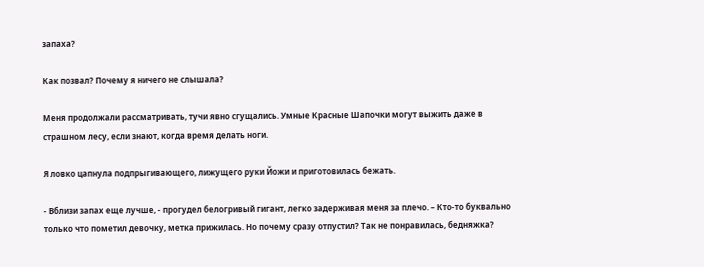запаха?

Как позвал? Почему я ничего не слышала?

Меня продолжали рассматривать, тучи явно сгущались. Умные Красные Шапочки могут выжить даже в страшном лесу, если знают, когда время делать ноги.

Я ловко цапнула подпрыгивающего, лижущего руки Йожи и приготовилась бежать.

- Вблизи запах еще лучше, - прогудел белогривый гигант, легко задерживая меня за плечо. – Кто-то буквально только что пометил девочку, метка прижилась. Но почему сразу отпустил? Так не понравилась, бедняжка?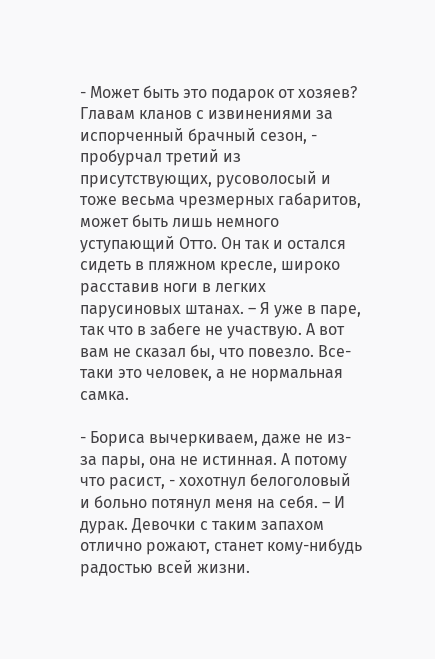- Может быть это подарок от хозяев? Главам кланов с извинениями за испорченный брачный сезон, - пробурчал третий из присутствующих, русоволосый и тоже весьма чрезмерных габаритов, может быть лишь немного уступающий Отто. Он так и остался сидеть в пляжном кресле, широко расставив ноги в легких парусиновых штанах. – Я уже в паре, так что в забеге не участвую. А вот вам не сказал бы, что повезло. Все-таки это человек, а не нормальная самка.

- Бориса вычеркиваем, даже не из-за пары, она не истинная. А потому что расист, - хохотнул белоголовый и больно потянул меня на себя. – И дурак. Девочки с таким запахом отлично рожают, станет кому-нибудь радостью всей жизни.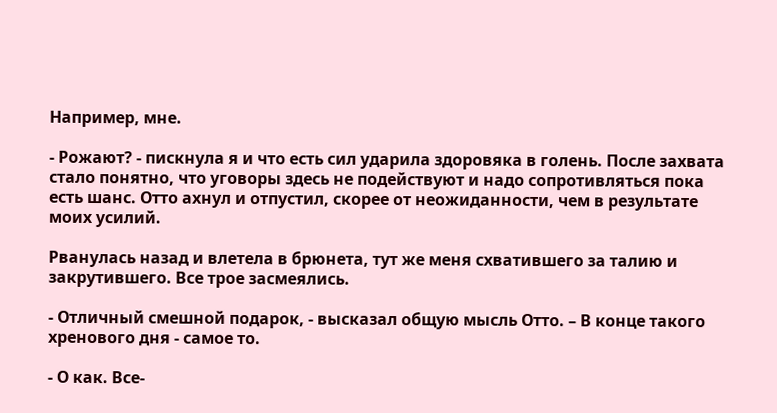Например, мне.

- Рожают? - пискнула я и что есть сил ударила здоровяка в голень. После захвата стало понятно, что уговоры здесь не подействуют и надо сопротивляться пока есть шанс. Отто ахнул и отпустил, скорее от неожиданности, чем в результате моих усилий.

Рванулась назад и влетела в брюнета, тут же меня схватившего за талию и закрутившего. Все трое засмеялись.

- Отличный смешной подарок, - высказал общую мысль Отто. – В конце такого хренового дня - самое то.

- О как. Все-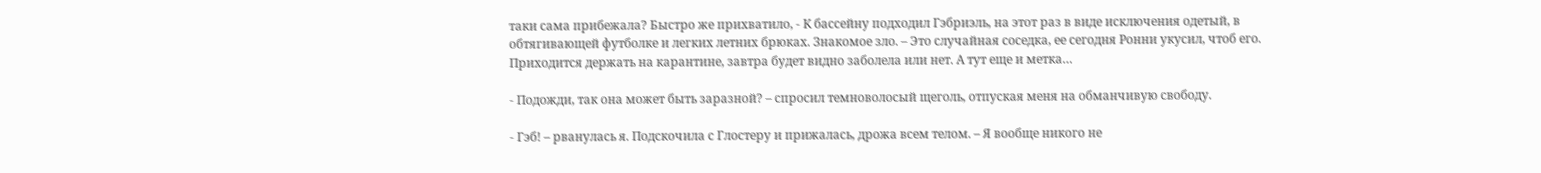таки сама прибежала? Быстро же прихватило, - К бассейну подходил Гэбриэль, на этот раз в виде исключения одетый, в обтягивающей футболке и легких летних брюках. Знакомое зло. – Это случайная соседка, ее сегодня Ронни укусил, чтоб его. Приходится держать на карантине, завтра будет видно заболела или нет. А тут еще и метка…

- Подожди, так она может быть заразной? – спросил темноволосый щеголь, отпуская меня на обманчивую свободу.

- Гэб! – рванулась я. Подскочила с Глостеру и прижалась, дрожа всем телом. – Я вообще никого не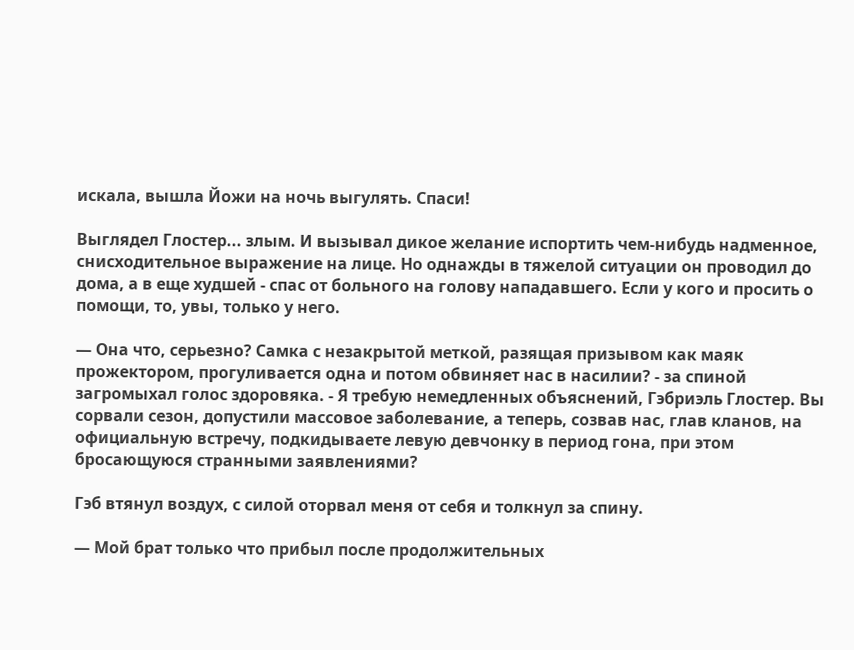искала, вышла Йожи на ночь выгулять. Спаси!

Выглядел Глостер... злым. И вызывал дикое желание испортить чем-нибудь надменное, снисходительное выражение на лице. Но однажды в тяжелой ситуации он проводил до дома, а в еще худшей - спас от больного на голову нападавшего. Если у кого и просить о помощи, то, увы, только у него.

— Она что, серьезно? Самка с незакрытой меткой, разящая призывом как маяк прожектором, прогуливается одна и потом обвиняет нас в насилии? - за спиной загромыхал голос здоровяка. - Я требую немедленных объяснений, Гэбриэль Глостер. Вы сорвали сезон, допустили массовое заболевание, а теперь, созвав нас, глав кланов, на официальную встречу, подкидываете левую девчонку в период гона, при этом бросающуюся странными заявлениями?

Гэб втянул воздух, с силой оторвал меня от себя и толкнул за спину.

— Мой брат только что прибыл после продолжительных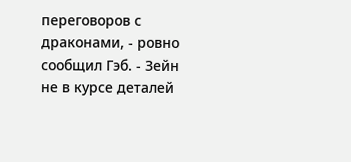переговоров с драконами, - ровно сообщил Гэб. - Зейн не в курсе деталей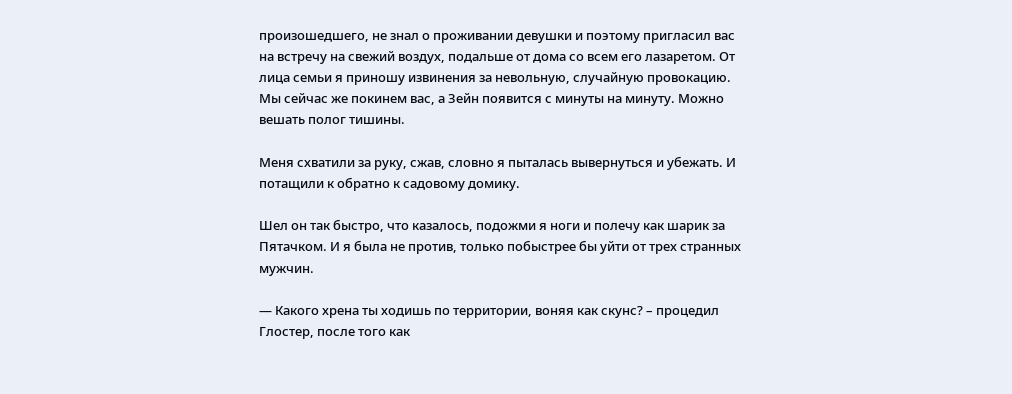произошедшего, не знал о проживании девушки и поэтому пригласил вас на встречу на свежий воздух, подальше от дома со всем его лазаретом. От лица семьи я приношу извинения за невольную, случайную провокацию. Мы сейчас же покинем вас, а Зейн появится с минуты на минуту. Можно вешать полог тишины.

Меня схватили за руку, сжав, словно я пыталась вывернуться и убежать. И потащили к обратно к садовому домику.

Шел он так быстро, что казалось, подожми я ноги и полечу как шарик за Пятачком. И я была не против, только побыстрее бы уйти от трех странных мужчин.

— Какого хрена ты ходишь по территории, воняя как скунс? – процедил Глостер, после того как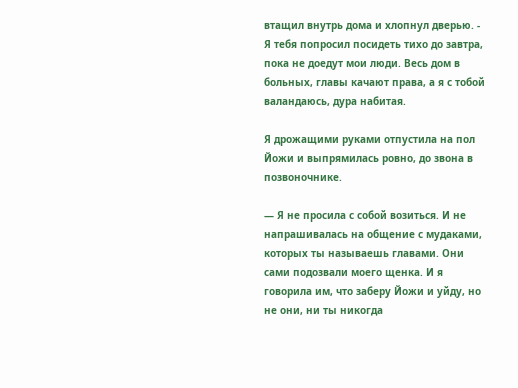втащил внутрь дома и хлопнул дверью. - Я тебя попросил посидеть тихо до завтра, пока не доедут мои люди. Весь дом в больных, главы качают права, а я с тобой валандаюсь, дура набитая.

Я дрожащими руками отпустила на пол Йожи и выпрямилась ровно, до звона в позвоночнике.

— Я не просила с собой возиться. И не напрашивалась на общение с мудаками, которых ты называешь главами. Они сами подозвали моего щенка. И я говорила им, что заберу Йожи и уйду, но не они, ни ты никогда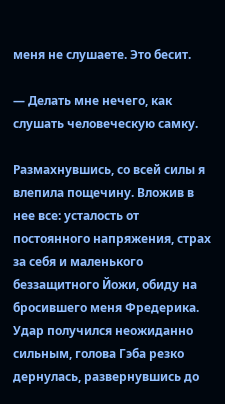меня не слушаете. Это бесит.

— Делать мне нечего, как слушать человеческую самку.

Размахнувшись, со всей силы я влепила пощечину. Вложив в нее все: усталость от постоянного напряжения, страх за себя и маленького беззащитного Йожи, обиду на бросившего меня Фредерика. Удар получился неожиданно сильным, голова Гэба резко дернулась, развернувшись до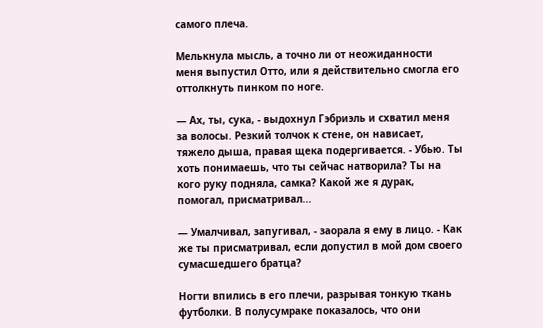самого плеча.

Мелькнула мысль, а точно ли от неожиданности меня выпустил Отто, или я действительно смогла его оттолкнуть пинком по ноге.

— Ах, ты, сука, - выдохнул Гэбриэль и схватил меня за волосы. Резкий толчок к стене, он нависает, тяжело дыша, правая щека подергивается. - Убью. Ты хоть понимаешь, что ты сейчас натворила? Ты на кого руку подняла, самка? Какой же я дурак, помогал, присматривал...

— Умалчивал, запугивал, - заорала я ему в лицо. - Как же ты присматривал, если допустил в мой дом своего сумасшедшего братца?

Ногти впились в его плечи, разрывая тонкую ткань футболки. В полусумраке показалось, что они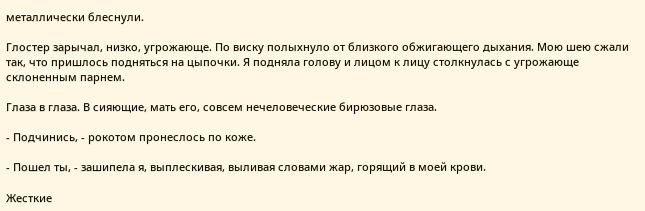металлически блеснули.

Глостер зарычал, низко, угрожающе. По виску полыхнуло от близкого обжигающего дыхания. Мою шею сжали так, что пришлось подняться на цыпочки. Я подняла голову и лицом к лицу столкнулась с угрожающе склоненным парнем.

Глаза в глаза. В сияющие, мать его, совсем нечеловеческие бирюзовые глаза.

- Подчинись, - рокотом пронеслось по коже.

- Пошел ты, - зашипела я, выплескивая, выливая словами жар, горящий в моей крови.

Жесткие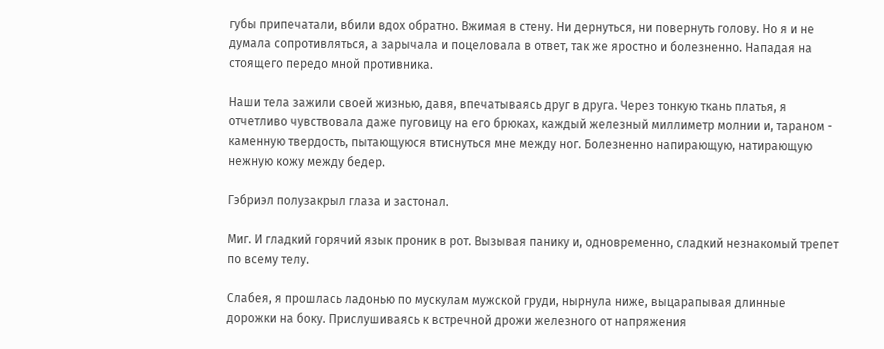губы припечатали, вбили вдох обратно. Вжимая в стену. Ни дернуться, ни повернуть голову. Но я и не думала сопротивляться, а зарычала и поцеловала в ответ, так же яростно и болезненно. Нападая на стоящего передо мной противника.

Наши тела зажили своей жизнью, давя, впечатываясь друг в друга. Через тонкую ткань платья, я отчетливо чувствовала даже пуговицу на его брюках, каждый железный миллиметр молнии и, тараном - каменную твердость, пытающуюся втиснуться мне между ног. Болезненно напирающую, натирающую нежную кожу между бедер.

Гэбриэл полузакрыл глаза и застонал.

Миг. И гладкий горячий язык проник в рот. Вызывая панику и, одновременно, сладкий незнакомый трепет по всему телу.

Слабея, я прошлась ладонью по мускулам мужской груди, нырнула ниже, выцарапывая длинные дорожки на боку. Прислушиваясь к встречной дрожи железного от напряжения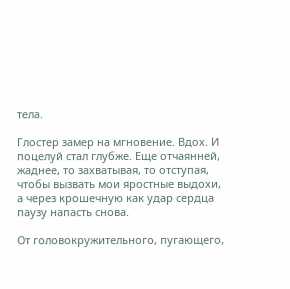тела.

Глостер замер на мгновение. Вдох. И поцелуй стал глубже. Еще отчаянней, жаднее, то захватывая, то отступая, чтобы вызвать мои яростные выдохи, а через крошечную как удар сердца паузу напасть снова.

От головокружительного, пугающего,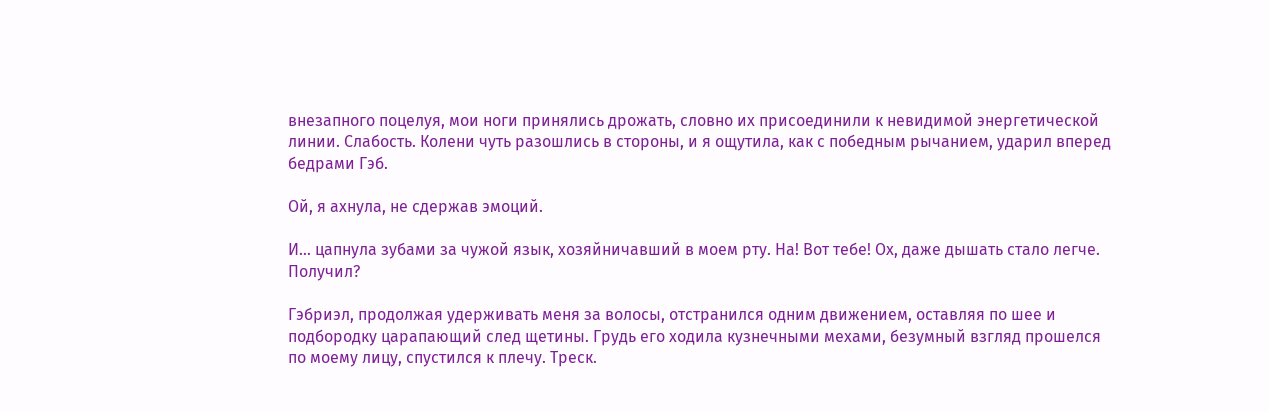внезапного поцелуя, мои ноги принялись дрожать, словно их присоединили к невидимой энергетической линии. Слабость. Колени чуть разошлись в стороны, и я ощутила, как с победным рычанием, ударил вперед бедрами Гэб.

Ой, я ахнула, не сдержав эмоций.

И… цапнула зубами за чужой язык, хозяйничавший в моем рту. На! Вот тебе! Ох, даже дышать стало легче. Получил?

Гэбриэл, продолжая удерживать меня за волосы, отстранился одним движением, оставляя по шее и подбородку царапающий след щетины. Грудь его ходила кузнечными мехами, безумный взгляд прошелся по моему лицу, спустился к плечу. Треск.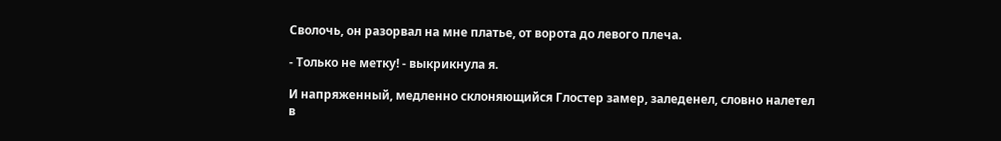Сволочь, он разорвал на мне платье, от ворота до левого плеча.

- Только не метку! - выкрикнула я.

И напряженный, медленно склоняющийся Глостер замер, заледенел, словно налетел в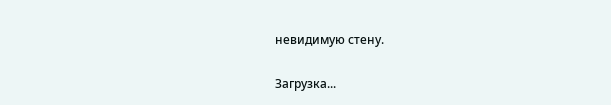невидимую стену.

Загрузка...